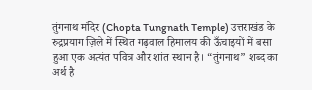तुंगनाथ मंदिर (Chopta Tungnath Temple) उत्तराखंड के रुद्रप्रयाग ज़िले में स्थित गढ़वाल हिमालय की ऊँचाइयों में बसा हुआ एक अत्यंत पवित्र और शांत स्थान है। “तुंगनाथ” शब्द का अर्थ है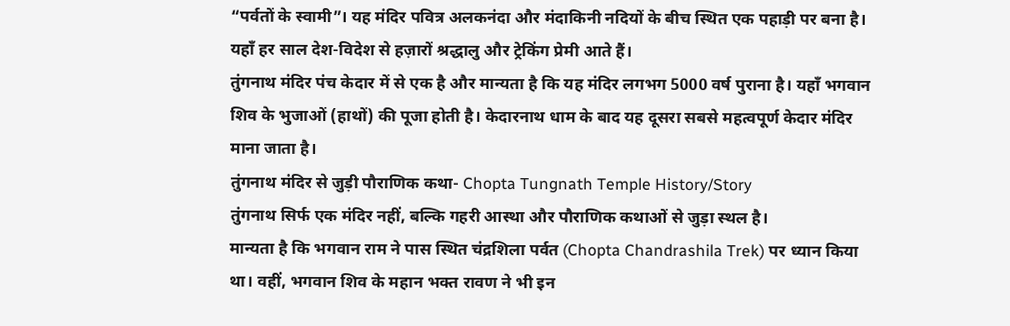“पर्वतों के स्वामी”। यह मंदिर पवित्र अलकनंदा और मंदाकिनी नदियों के बीच स्थित एक पहाड़ी पर बना है।
यहाँ हर साल देश-विदेश से हज़ारों श्रद्धालु और ट्रेकिंग प्रेमी आते हैं।
तुंगनाथ मंदिर पंच केदार में से एक है और मान्यता है कि यह मंदिर लगभग 5000 वर्ष पुराना है। यहाँ भगवान शिव के भुजाओं (हाथों) की पूजा होती है। केदारनाथ धाम के बाद यह दूसरा सबसे महत्वपूर्ण केदार मंदिर माना जाता है।
तुंगनाथ मंदिर से जुड़ी पौराणिक कथा- Chopta Tungnath Temple History/Story
तुंगनाथ सिर्फ एक मंदिर नहीं, बल्कि गहरी आस्था और पौराणिक कथाओं से जुड़ा स्थल है।
मान्यता है कि भगवान राम ने पास स्थित चंद्रशिला पर्वत (Chopta Chandrashila Trek) पर ध्यान किया था। वहीं, भगवान शिव के महान भक्त रावण ने भी इन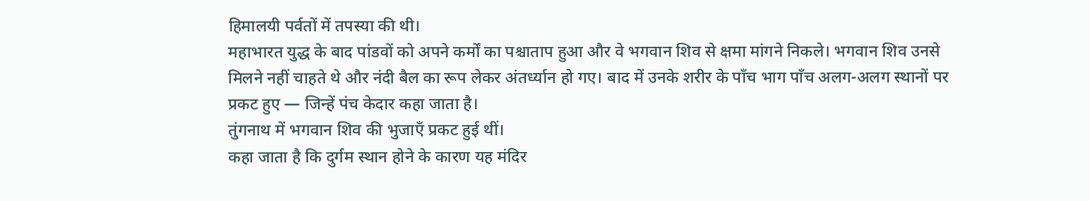हिमालयी पर्वतों में तपस्या की थी।
महाभारत युद्ध के बाद पांडवों को अपने कर्मों का पश्चाताप हुआ और वे भगवान शिव से क्षमा मांगने निकले। भगवान शिव उनसे मिलने नहीं चाहते थे और नंदी बैल का रूप लेकर अंतर्ध्यान हो गए। बाद में उनके शरीर के पाँच भाग पाँच अलग-अलग स्थानों पर प्रकट हुए — जिन्हें पंच केदार कहा जाता है।
तुंगनाथ में भगवान शिव की भुजाएँ प्रकट हुई थीं।
कहा जाता है कि दुर्गम स्थान होने के कारण यह मंदिर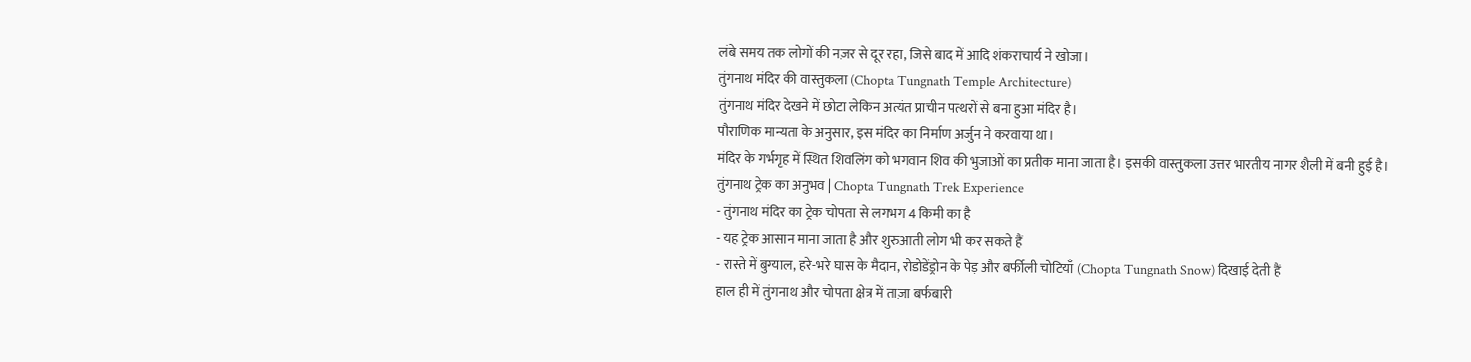लंबे समय तक लोगों की नज़र से दूर रहा, जिसे बाद में आदि शंकराचार्य ने खोजा।
तुंगनाथ मंदिर की वास्तुकला (Chopta Tungnath Temple Architecture)
तुंगनाथ मंदिर देखने में छोटा लेकिन अत्यंत प्राचीन पत्थरों से बना हुआ मंदिर है।
पौराणिक मान्यता के अनुसार, इस मंदिर का निर्माण अर्जुन ने करवाया था।
मंदिर के गर्भगृह में स्थित शिवलिंग को भगवान शिव की भुजाओं का प्रतीक माना जाता है। इसकी वास्तुकला उत्तर भारतीय नागर शैली में बनी हुई है।
तुंगनाथ ट्रेक का अनुभव | Chopta Tungnath Trek Experience
- तुंगनाथ मंदिर का ट्रेक चोपता से लगभग 4 किमी का है
- यह ट्रेक आसान माना जाता है और शुरुआती लोग भी कर सकते हैं
- रास्ते में बुग्याल, हरे-भरे घास के मैदान, रोडोडेंड्रोन के पेड़ और बर्फीली चोटियाँ (Chopta Tungnath Snow) दिखाई देती हैं
हाल ही में तुंगनाथ और चोपता क्षेत्र में ताज़ा बर्फबारी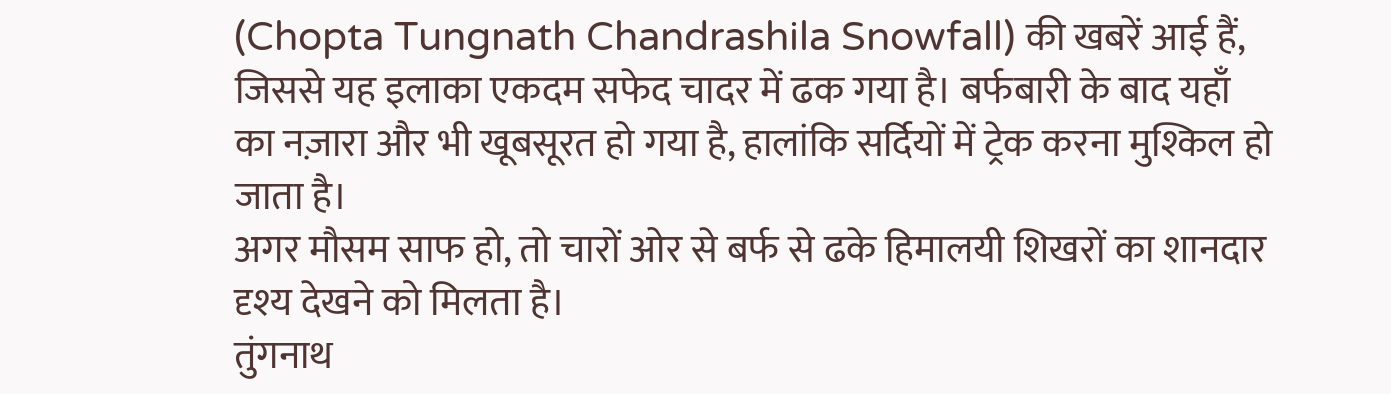(Chopta Tungnath Chandrashila Snowfall) की खबरें आई हैं, जिससे यह इलाका एकदम सफेद चादर में ढक गया है। बर्फबारी के बाद यहाँ का नज़ारा और भी खूबसूरत हो गया है, हालांकि सर्दियों में ट्रेक करना मुश्किल हो जाता है।
अगर मौसम साफ हो, तो चारों ओर से बर्फ से ढके हिमालयी शिखरों का शानदार दृश्य देखने को मिलता है।
तुंगनाथ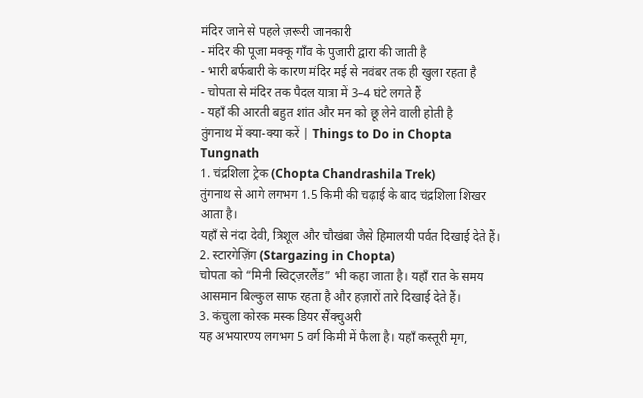मंदिर जाने से पहले ज़रूरी जानकारी
- मंदिर की पूजा मक्कू गाँव के पुजारी द्वारा की जाती है
- भारी बर्फबारी के कारण मंदिर मई से नवंबर तक ही खुला रहता है
- चोपता से मंदिर तक पैदल यात्रा में 3–4 घंटे लगते हैं
- यहाँ की आरती बहुत शांत और मन को छू लेने वाली होती है
तुंगनाथ में क्या-क्या करें | Things to Do in Chopta Tungnath
1. चंद्रशिला ट्रेक (Chopta Chandrashila Trek)
तुंगनाथ से आगे लगभग 1.5 किमी की चढ़ाई के बाद चंद्रशिला शिखर आता है।
यहाँ से नंदा देवी, त्रिशूल और चौखंबा जैसे हिमालयी पर्वत दिखाई देते हैं।
2. स्टारगेज़िंग (Stargazing in Chopta)
चोपता को “मिनी स्विट्ज़रलैंड” भी कहा जाता है। यहाँ रात के समय आसमान बिल्कुल साफ रहता है और हज़ारों तारे दिखाई देते हैं।
3. कंचुला कोरक मस्क डियर सैंक्चुअरी
यह अभयारण्य लगभग 5 वर्ग किमी में फैला है। यहाँ कस्तूरी मृग,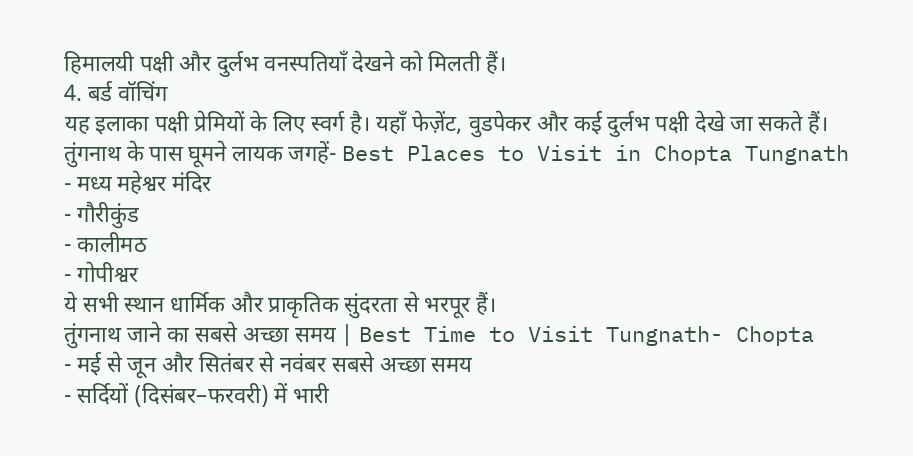हिमालयी पक्षी और दुर्लभ वनस्पतियाँ देखने को मिलती हैं।
4. बर्ड वॉचिंग
यह इलाका पक्षी प्रेमियों के लिए स्वर्ग है। यहाँ फेज़ेंट, वुडपेकर और कई दुर्लभ पक्षी देखे जा सकते हैं।
तुंगनाथ के पास घूमने लायक जगहें- Best Places to Visit in Chopta Tungnath
- मध्य महेश्वर मंदिर
- गौरीकुंड
- कालीमठ
- गोपीश्वर
ये सभी स्थान धार्मिक और प्राकृतिक सुंदरता से भरपूर हैं।
तुंगनाथ जाने का सबसे अच्छा समय | Best Time to Visit Tungnath- Chopta
- मई से जून और सितंबर से नवंबर सबसे अच्छा समय
- सर्दियों (दिसंबर–फरवरी) में भारी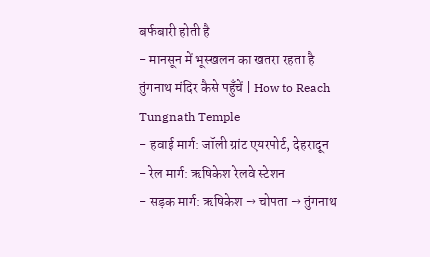बर्फबारी होती है
- मानसून में भूस्खलन का खतरा रहता है
तुंगनाथ मंदिर कैसे पहुँचें | How to Reach Tungnath Temple
- हवाई मार्ग: जॉली ग्रांट एयरपोर्ट, देहरादून
- रेल मार्ग: ऋषिकेश रेलवे स्टेशन
- सड़क मार्ग: ऋषिकेश → चोपता → तुंगनाथ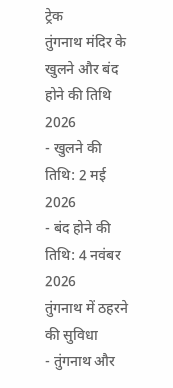ट्रेक
तुंगनाथ मंदिर के खुलने और बंद होने की तिथि 2026
- खुलने की तिथि: 2 मई 2026
- बंद होने की तिथि: 4 नवंबर 2026
तुंगनाथ में ठहरने की सुविधा
- तुंगनाथ और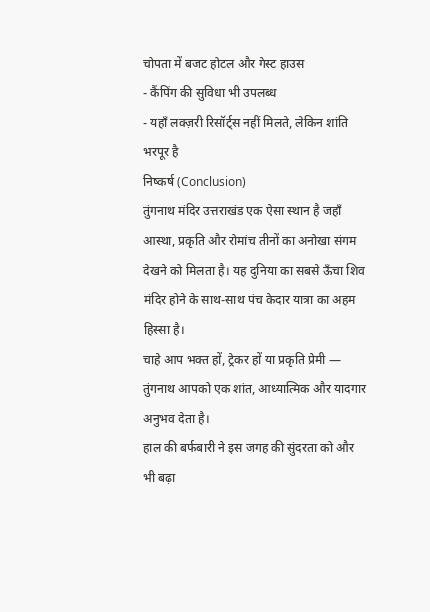चोपता में बजट होटल और गेस्ट हाउस
- कैंपिंग की सुविधा भी उपलब्ध
- यहाँ लक्ज़री रिसॉर्ट्स नहीं मिलते, लेकिन शांति भरपूर है
निष्कर्ष (Conclusion)
तुंगनाथ मंदिर उत्तराखंड एक ऐसा स्थान है जहाँ आस्था, प्रकृति और रोमांच तीनों का अनोखा संगम देखने को मिलता है। यह दुनिया का सबसे ऊँचा शिव मंदिर होने के साथ-साथ पंच केदार यात्रा का अहम हिस्सा है।
चाहे आप भक्त हों, ट्रेकर हों या प्रकृति प्रेमी — तुंगनाथ आपको एक शांत, आध्यात्मिक और यादगार अनुभव देता है।
हाल की बर्फबारी ने इस जगह की सुंदरता को और भी बढ़ा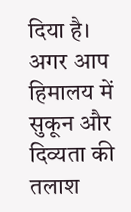दिया है।
अगर आप हिमालय में सुकून और दिव्यता की तलाश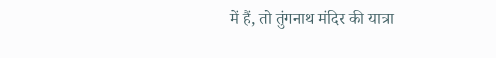में हैं, तो तुंगनाथ मंदिर की यात्रा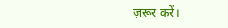ज़रूर करें।